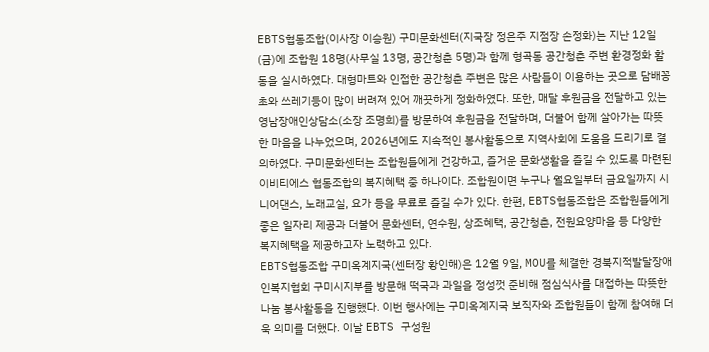EBTS협동조합(이사장 이승원) 구미문화센터(지국장 정은주 지점장 손정화)는 지난 12일(금)에 조합원 18명(사무실 13명, 공간청춘 5명)과 함께 형곡동 공간청춘 주변 환경정화 활동을 실시하였다. 대형마트와 인접한 공간청춘 주변은 많은 사람들이 이용하는 곳으로 담배꽁초와 쓰레기등이 많이 버려져 있어 깨끗하게 정화하였다. 또한, 매달 후원금을 전달하고 있는 영남장애인상담소(소장 조명희)를 방문하여 후원금을 전달하며, 더불어 함께 살아가는 따뜻한 마음을 나누었으며, 2026년에도 지속적인 봉사활동으로 지역사회에 도움을 드리기로 결의하였다. 구미문화센터는 조합원들에게 건강하고, 즐거운 문화생활을 즐길 수 있도록 마련된 이비티에스 협동조합의 복지혜택 중 하나이다. 조합원이면 누구나 월요일부터 금요일까지 시니어댄스, 노래교실, 요가 등을 무료로 즐길 수가 있다. 한편, EBTS협동조합은 조합원들에게 좋은 일자리 제공과 더불어 문화센터, 연수원, 상조혜택, 공간청춘, 전원요양마을 등 다양한 복지혜택을 제공하고자 노력하고 있다.
EBTS협동조합 구미옥계지국(센터장 황인해)은 12월 9일, MOU를 체결한 경북지적발달장애인복지협회 구미시지부를 방문해 떡국과 과일을 정성껏 준비해 점심식사를 대접하는 따뜻한 나눔 봉사활동을 진행했다. 이번 행사에는 구미옥계지국 보직자와 조합원들이 함께 참여해 더욱 의미를 더했다. 이날 EBTS 구성원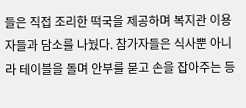들은 직접 조리한 떡국을 제공하며 복지관 이용자들과 담소를 나눴다. 참가자들은 식사뿐 아니라 테이블을 돌며 안부를 묻고 손을 잡아주는 등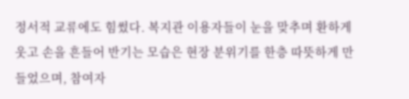정서적 교류에도 힘썼다. 복지관 이용자들이 눈을 맞추며 환하게 웃고 손을 흔들어 반기는 모습은 현장 분위기를 한층 따뜻하게 만들었으며, 참여자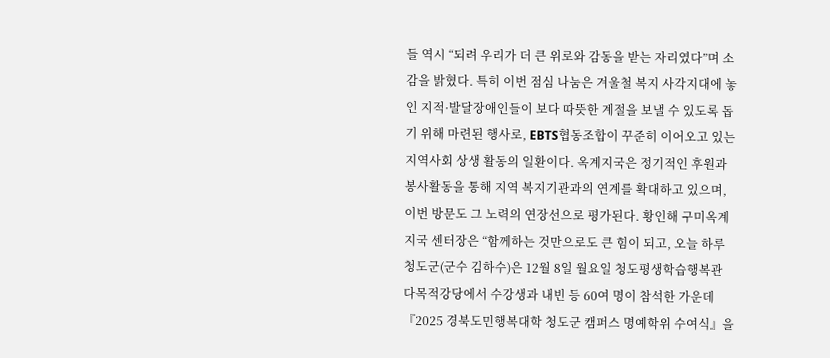들 역시 “되려 우리가 더 큰 위로와 감동을 받는 자리였다”며 소감을 밝혔다. 특히 이번 점심 나눔은 겨울철 복지 사각지대에 놓인 지적·발달장애인들이 보다 따뜻한 계절을 보낼 수 있도록 돕기 위해 마련된 행사로, EBTS협동조합이 꾸준히 이어오고 있는 지역사회 상생 활동의 일환이다. 옥계지국은 정기적인 후원과 봉사활동을 통해 지역 복지기관과의 연계를 확대하고 있으며, 이번 방문도 그 노력의 연장선으로 평가된다. 황인해 구미옥계지국 센터장은 “함께하는 것만으로도 큰 힘이 되고, 오늘 하루
청도군(군수 김하수)은 12월 8일 월요일 청도평생학습행복관 다목적강당에서 수강생과 내빈 등 60여 명이 참석한 가운데『2025 경북도민행복대학 청도군 캠퍼스 명예학위 수여식』을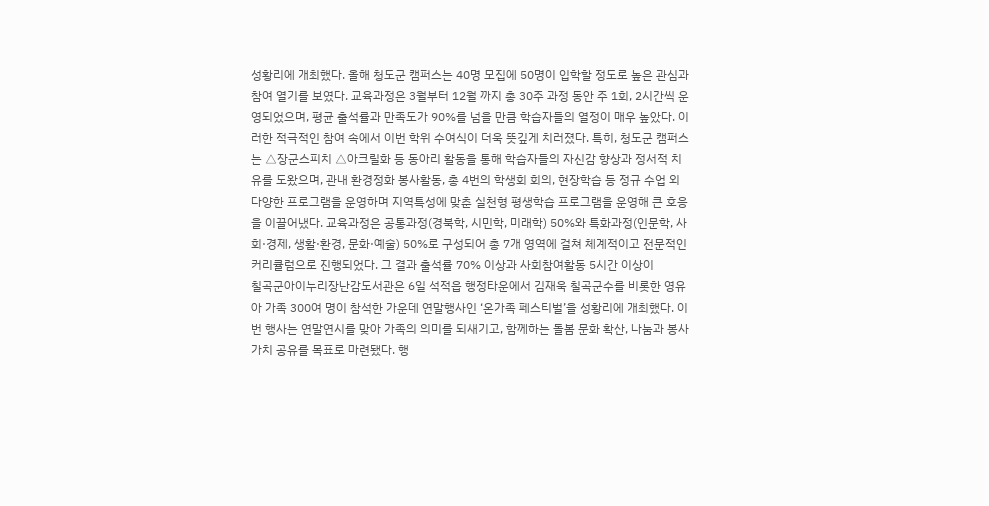성황리에 개최했다. 올해 청도군 캠퍼스는 40명 모집에 50명이 입학할 정도로 높은 관심과 참여 열기를 보였다. 교육과정은 3월부터 12월 까지 총 30주 과정 동안 주 1회, 2시간씩 운영되었으며, 평균 출석률과 만족도가 90%를 넘을 만큼 학습자들의 열정이 매우 높았다. 이러한 적극적인 참여 속에서 이번 학위 수여식이 더욱 뜻깊게 치러졌다. 특히, 청도군 캠퍼스는 △장군스피치 △아크릴화 등 동아리 활동을 통해 학습자들의 자신감 향상과 정서적 치유를 도왔으며, 관내 환경정화 봉사활동, 총 4번의 학생회 회의, 현장학습 등 정규 수업 외 다양한 프로그램을 운영하며 지역특성에 맞춘 실천형 평생학습 프로그램을 운영해 큰 호응을 이끌어냈다. 교육과정은 공통과정(경북학, 시민학, 미래학) 50%와 특화과정(인문학, 사회·경제, 생활·환경, 문화·예술) 50%로 구성되어 총 7개 영역에 걸쳐 체계적이고 전문적인 커리큘럼으로 진행되었다. 그 결과 출석률 70% 이상과 사회참여활동 5시간 이상이
칠곡군아이누리장난감도서관은 6일 석적읍 행정타운에서 김재욱 칠곡군수를 비롯한 영유아 가족 300여 명이 참석한 가운데 연말행사인 ‘온가족 페스티벌’을 성황리에 개최했다. 이번 행사는 연말연시를 맞아 가족의 의미를 되새기고, 함께하는 돌봄 문화 확산, 나눔과 봉사 가치 공유를 목표로 마련됐다. 행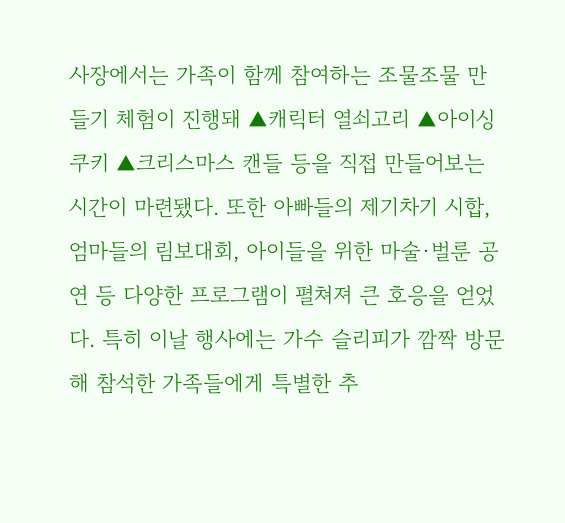사장에서는 가족이 함께 참여하는 조물조물 만들기 체험이 진행돼 ▲캐릭터 열쇠고리 ▲아이싱 쿠키 ▲크리스마스 캔들 등을 직접 만들어보는 시간이 마련됐다. 또한 아빠들의 제기차기 시합, 엄마들의 림보대회, 아이들을 위한 마술·벌룬 공연 등 다양한 프로그램이 펼쳐져 큰 호응을 얻었다. 특히 이날 행사에는 가수 슬리피가 깜짝 방문해 참석한 가족들에게 특별한 추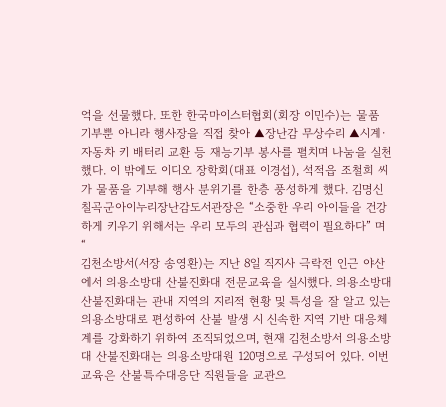억을 선물했다. 또한 한국마이스터협회(회장 이민수)는 물품 기부뿐 아니라 행사장을 직접 찾아 ▲장난감 무상수리 ▲시계·자동차 키 배터리 교환 등 재능기부 봉사를 펼치며 나눔을 실천했다. 이 밖에도 이디오 장학회(대표 이경섭), 석적읍 조철희 씨가 물품을 기부해 행사 분위기를 한층 풍성하게 했다. 김명신 칠곡군아이누리장난감도서관장은 “소중한 우리 아이들을 건강하게 키우기 위해서는 우리 모두의 관심과 협력이 필요하다” 며 “
김천소방서(서장 송영환)는 지난 8일 직지사 극락전 인근 야산에서 의용소방대 산불진화대 전문교육을 실시했다. 의용소방대 산불진화대는 관내 지역의 지리적 현황 및 특성을 잘 알고 있는 의용소방대로 편성하여 산불 발생 시 신속한 지역 기반 대응체계를 강화하기 위하여 조직되었으며, 현재 김천소방서 의용소방대 산불진화대는 의용소방대원 120명으로 구성되어 있다. 이번 교육은 산불특수대응단 직원들을 교관으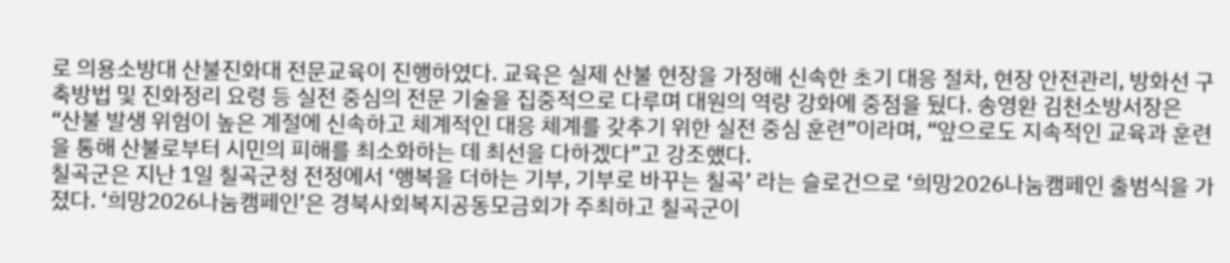로 의용소방대 산불진화대 전문교육이 진행하였다. 교육은 실제 산불 현장을 가정해 신속한 초기 대응 절차, 현장 안전관리, 방화선 구축방법 및 진화정리 요령 등 실전 중심의 전문 기술을 집중적으로 다루며 대원의 역량 강화에 중점을 뒀다. 송영환 김천소방서장은 “산불 발생 위험이 높은 계절에 신속하고 체계적인 대응 체계를 갖추기 위한 실전 중심 훈련”이라며, “앞으로도 지속적인 교육과 훈련을 통해 산불로부터 시민의 피해를 최소화하는 데 최선을 다하겠다”고 강조했다.
칠곡군은 지난 1일 칠곡군청 전정에서 ‘행복을 더하는 기부, 기부로 바꾸는 칠곡’ 라는 슬로건으로 ‘희망2026나눔캠페인 출범식을 가졌다. ‘희망2026나눔캠페인’은 경북사회복지공동모금회가 주최하고 칠곡군이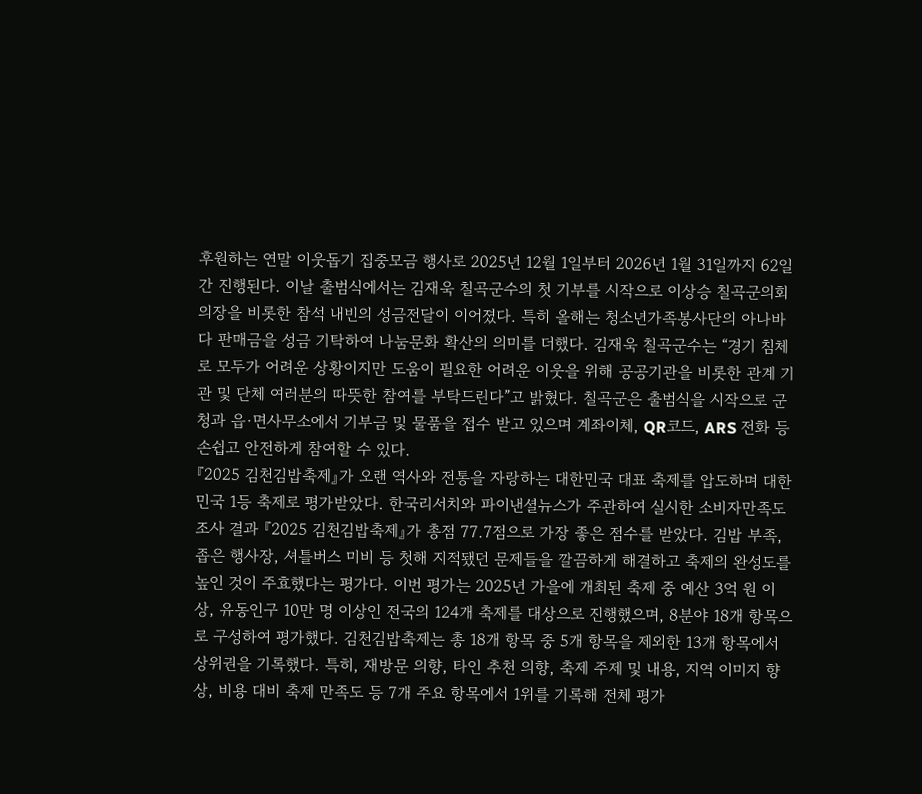후원하는 연말 이웃돕기 집중모금 행사로 2025년 12월 1일부터 2026년 1월 31일까지 62일간 진행된다. 이날 출범식에서는 김재욱 칠곡군수의 첫 기부를 시작으로 이상승 칠곡군의회 의장을 비롯한 참석 내빈의 성금전달이 이어졌다. 특히 올해는 청소년가족봉사단의 아나바다 판매금을 성금 기탁하여 나눔문화 확산의 의미를 더했다. 김재욱 칠곡군수는 “경기 침체로 모두가 어려운 상황이지만 도움이 필요한 어려운 이웃을 위해 공공기관을 비롯한 관계 기관 및 단체 여러분의 따뜻한 참여를 부탁드린다”고 밝혔다. 칠곡군은 출범식을 시작으로 군청과 읍·면사무소에서 기부금 및 물품을 접수 받고 있으며 계좌이체, QR코드, ARS 전화 등 손쉽고 안전하게 참여할 수 있다.
『2025 김천김밥축제』가 오랜 역사와 전통을 자랑하는 대한민국 대표 축제를 압도하며 대한민국 1등 축제로 평가받았다. 한국리서치와 파이낸셜뉴스가 주관하여 실시한 소비자만족도 조사 결과 『2025 김천김밥축제』가 총점 77.7점으로 가장 좋은 점수를 받았다. 김밥 부족, 좁은 행사장, 셔틀버스 미비 등 첫해 지적됐던 문제들을 깔끔하게 해결하고 축제의 완성도를 높인 것이 주효했다는 평가다. 이번 평가는 2025년 가을에 개최된 축제 중 예산 3억 원 이상, 유동인구 10만 명 이상인 전국의 124개 축제를 대상으로 진행했으며, 8분야 18개 항목으로 구성하여 평가했다. 김천김밥축제는 총 18개 항목 중 5개 항목을 제외한 13개 항목에서 상위권을 기록했다. 특히, 재방문 의향, 타인 추천 의향, 축제 주제 및 내용, 지역 이미지 향상, 비용 대비 축제 만족도 등 7개 주요 항목에서 1위를 기록해 전체 평가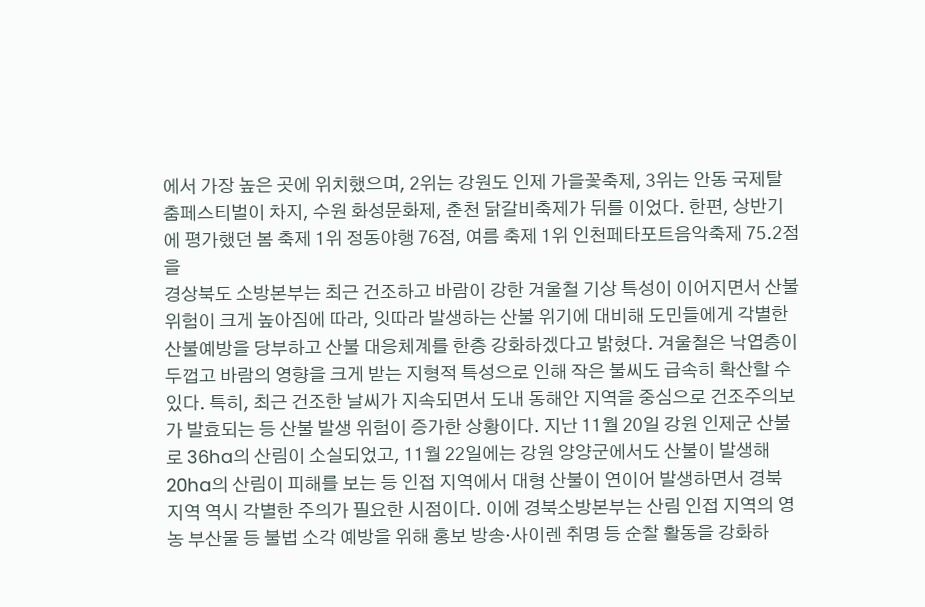에서 가장 높은 곳에 위치했으며, 2위는 강원도 인제 가을꽃축제, 3위는 안동 국제탈춤페스티벌이 차지, 수원 화성문화제, 춘천 닭갈비축제가 뒤를 이었다. 한편, 상반기에 평가했던 봄 축제 1위 정동야행 76점, 여름 축제 1위 인천페타포트음악축제 75.2점을
경상북도 소방본부는 최근 건조하고 바람이 강한 겨울철 기상 특성이 이어지면서 산불 위험이 크게 높아짐에 따라, 잇따라 발생하는 산불 위기에 대비해 도민들에게 각별한 산불예방을 당부하고 산불 대응체계를 한층 강화하겠다고 밝혔다. 겨울철은 낙엽층이 두껍고 바람의 영향을 크게 받는 지형적 특성으로 인해 작은 불씨도 급속히 확산할 수 있다. 특히, 최근 건조한 날씨가 지속되면서 도내 동해안 지역을 중심으로 건조주의보가 발효되는 등 산불 발생 위험이 증가한 상황이다. 지난 11월 20일 강원 인제군 산불로 36ha의 산림이 소실되었고, 11월 22일에는 강원 양양군에서도 산불이 발생해 20ha의 산림이 피해를 보는 등 인접 지역에서 대형 산불이 연이어 발생하면서 경북 지역 역시 각별한 주의가 필요한 시점이다. 이에 경북소방본부는 산림 인접 지역의 영농 부산물 등 불법 소각 예방을 위해 홍보 방송·사이렌 취명 등 순찰 활동을 강화하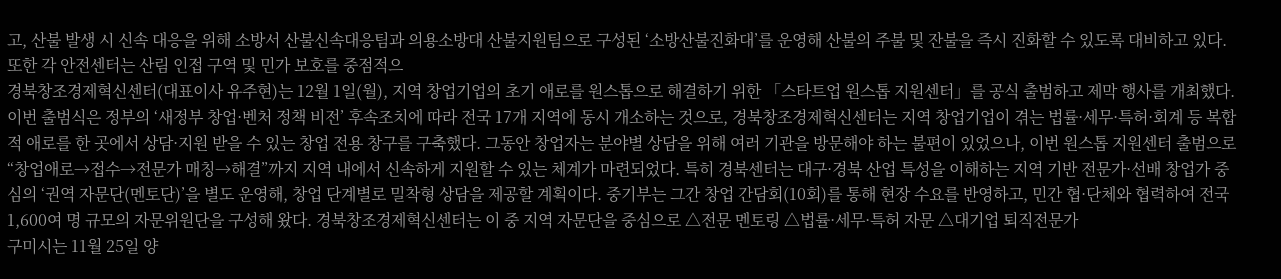고, 산불 발생 시 신속 대응을 위해 소방서 산불신속대응팀과 의용소방대 산불지원팀으로 구성된 ‘소방산불진화대’를 운영해 산불의 주불 및 잔불을 즉시 진화할 수 있도록 대비하고 있다. 또한 각 안전센터는 산림 인접 구역 및 민가 보호를 중점적으
경북창조경제혁신센터(대표이사 유주현)는 12월 1일(월), 지역 창업기업의 초기 애로를 원스톱으로 해결하기 위한 「스타트업 원스톱 지원센터」를 공식 출범하고 제막 행사를 개최했다. 이번 출범식은 정부의 ‘새정부 창업·벤처 정책 비전’ 후속조치에 따라 전국 17개 지역에 동시 개소하는 것으로, 경북창조경제혁신센터는 지역 창업기업이 겪는 법률·세무·특허·회계 등 복합적 애로를 한 곳에서 상담·지원 받을 수 있는 창업 전용 창구를 구축했다. 그동안 창업자는 분야별 상담을 위해 여러 기관을 방문해야 하는 불편이 있었으나, 이번 원스톱 지원센터 출범으로“창업애로→접수→전문가 매칭→해결”까지 지역 내에서 신속하게 지원할 수 있는 체계가 마련되었다. 특히 경북센터는 대구·경북 산업 특성을 이해하는 지역 기반 전문가·선배 창업가 중심의 ‘권역 자문단(멘토단)’을 별도 운영해, 창업 단계별로 밀착형 상담을 제공할 계획이다. 중기부는 그간 창업 간담회(10회)를 통해 현장 수요를 반영하고, 민간 협·단체와 협력하여 전국 1,600여 명 규모의 자문위원단을 구성해 왔다. 경북창조경제혁신센터는 이 중 지역 자문단을 중심으로 △전문 멘토링 △법률·세무·특허 자문 △대기업 퇴직전문가
구미시는 11월 25일 양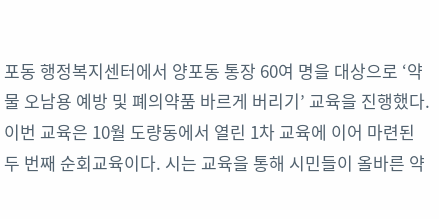포동 행정복지센터에서 양포동 통장 60여 명을 대상으로 ‘약물 오남용 예방 및 폐의약품 바르게 버리기’ 교육을 진행했다. 이번 교육은 10월 도량동에서 열린 1차 교육에 이어 마련된 두 번째 순회교육이다. 시는 교육을 통해 시민들이 올바른 약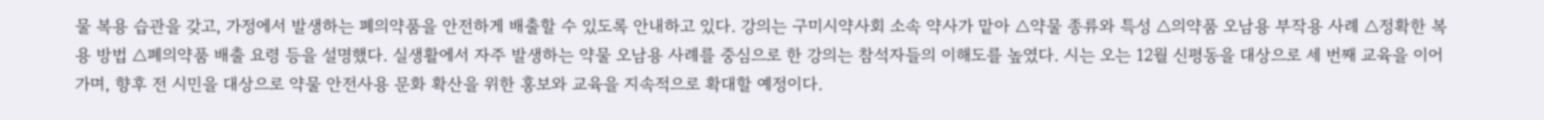물 복용 습관을 갖고, 가정에서 발생하는 폐의약품을 안전하게 배출할 수 있도록 안내하고 있다. 강의는 구미시약사회 소속 약사가 맡아 △약물 종류와 특성 △의약품 오남용 부작용 사례 △정확한 복용 방법 △폐의약품 배출 요령 등을 설명했다. 실생활에서 자주 발생하는 약물 오남용 사례를 중심으로 한 강의는 참석자들의 이해도를 높였다. 시는 오는 12월 신평동을 대상으로 세 번째 교육을 이어가며, 향후 전 시민을 대상으로 약물 안전사용 문화 확산을 위한 홍보와 교육을 지속적으로 확대할 예정이다.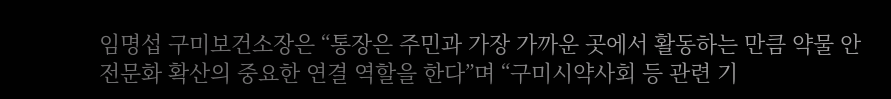임명섭 구미보건소장은 “통장은 주민과 가장 가까운 곳에서 활동하는 만큼 약물 안전문화 확산의 중요한 연결 역할을 한다”며 “구미시약사회 등 관련 기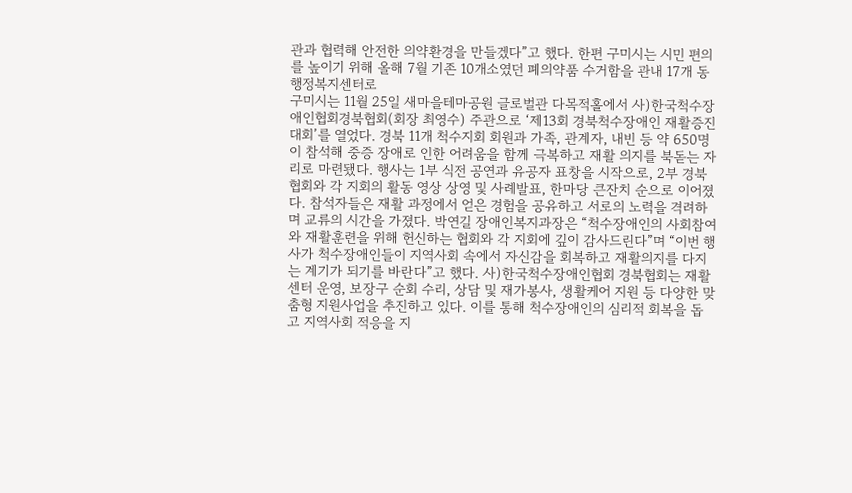관과 협력해 안전한 의약환경을 만들겠다”고 했다. 한편 구미시는 시민 편의를 높이기 위해 올해 7월 기존 10개소였던 폐의약품 수거함을 관내 17개 동 행정복지센터로
구미시는 11월 25일 새마을테마공원 글로벌관 다목적홀에서 사)한국척수장애인협회경북협회(회장 최영수) 주관으로 ‘제13회 경북척수장애인 재활증진대회’를 열었다. 경북 11개 척수지회 회원과 가족, 관계자, 내빈 등 약 650명이 참석해 중증 장애로 인한 어려움을 함께 극복하고 재활 의지를 북돋는 자리로 마련됐다. 행사는 1부 식전 공연과 유공자 표창을 시작으로, 2부 경북협회와 각 지회의 활동 영상 상영 및 사례발표, 한마당 큰잔치 순으로 이어졌다. 참석자들은 재활 과정에서 얻은 경험을 공유하고 서로의 노력을 격려하며 교류의 시간을 가졌다. 박연길 장애인복지과장은 “척수장애인의 사회참여와 재활훈련을 위해 헌신하는 협회와 각 지회에 깊이 감사드린다”며 “이번 행사가 척수장애인들이 지역사회 속에서 자신감을 회복하고 재활의지를 다지는 계기가 되기를 바란다”고 했다. 사)한국척수장애인협회 경북협회는 재활센터 운영, 보장구 순회 수리, 상담 및 재가봉사, 생활케어 지원 등 다양한 맞춤형 지원사업을 추진하고 있다. 이를 통해 척수장애인의 심리적 회복을 돕고 지역사회 적응을 지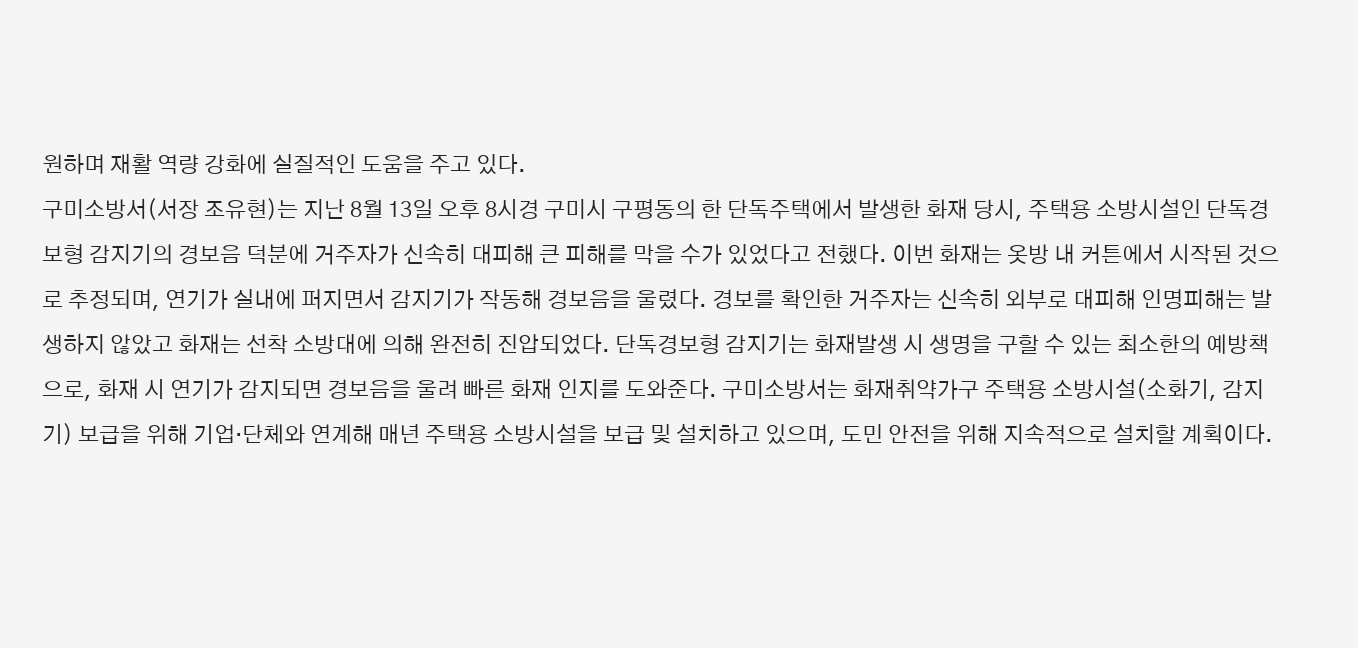원하며 재활 역량 강화에 실질적인 도움을 주고 있다.
구미소방서(서장 조유현)는 지난 8월 13일 오후 8시경 구미시 구평동의 한 단독주택에서 발생한 화재 당시, 주택용 소방시설인 단독경보형 감지기의 경보음 덕분에 거주자가 신속히 대피해 큰 피해를 막을 수가 있었다고 전했다. 이번 화재는 옷방 내 커튼에서 시작된 것으로 추정되며, 연기가 실내에 퍼지면서 감지기가 작동해 경보음을 울렸다. 경보를 확인한 거주자는 신속히 외부로 대피해 인명피해는 발생하지 않았고 화재는 선착 소방대에 의해 완전히 진압되었다. 단독경보형 감지기는 화재발생 시 생명을 구할 수 있는 최소한의 예방책으로, 화재 시 연기가 감지되면 경보음을 울려 빠른 화재 인지를 도와준다. 구미소방서는 화재취약가구 주택용 소방시설(소화기, 감지기) 보급을 위해 기업·단체와 연계해 매년 주택용 소방시설을 보급 및 설치하고 있으며, 도민 안전을 위해 지속적으로 설치할 계획이다.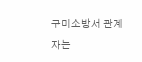구미소방서 관계자는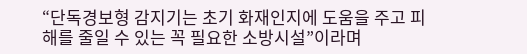“단독경보형 감지기는 초기 화재인지에 도움을 주고 피해를 줄일 수 있는 꼭 필요한 소방시설”이라며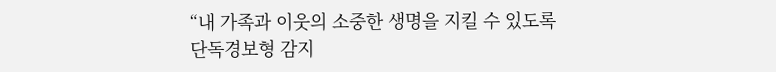“내 가족과 이웃의 소중한 생명을 지킬 수 있도록 단독경보형 감지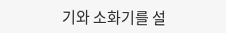기와 소화기를 설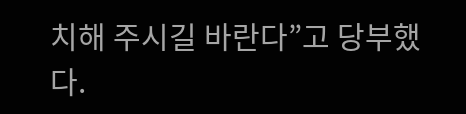치해 주시길 바란다”고 당부했다.